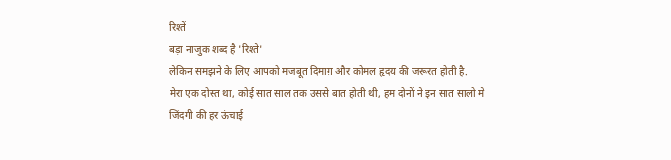रिश्तें
बड़ा नाजुक शब्द है 'रिश्ते'
लेकिन समझने के लिए आपको मजबूत दिमाग़ और कोमल हृदय की जरूरत होती है.
मेरा एक दोस्त था, कोई सात साल तक उससे बात होती थी, हम दोनों ने इन सात सालो मे जिंदगी की हर ऊंचाई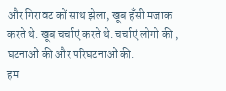और गिरावट कों साथ झेला, खूब हँसी मजाक करते थे. खूब चर्चाएं करते थे. चर्चाएं लोगो की , घटनाओं की और परिघटनाओं की.
हम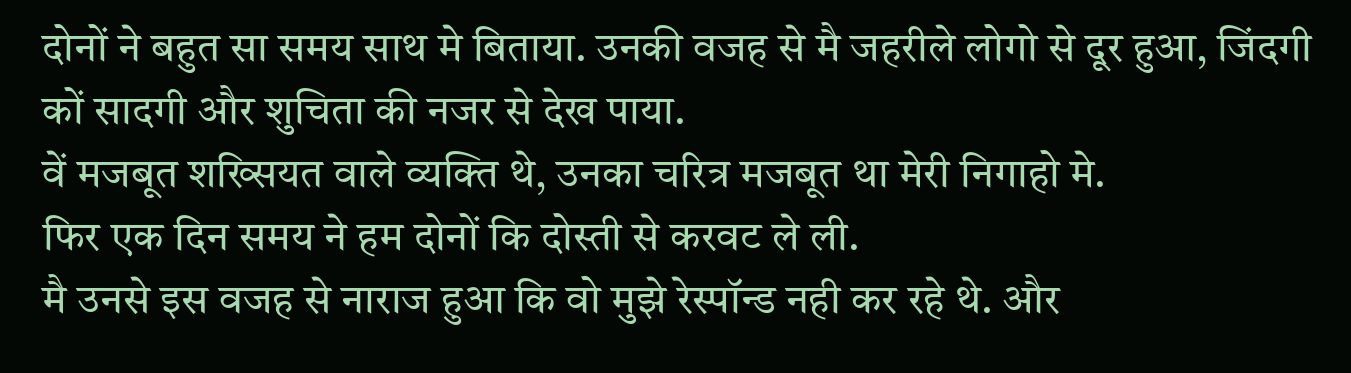दोनों ने बहुत सा समय साथ मे बिताया. उनकी वजह से मै जहरीले लोगो से दूर हुआ, जिंदगी कों सादगी और शुचिता की नजर से देख पाया.
वें मजबूत शख्सियत वाले व्यक्ति थे, उनका चरित्र मजबूत था मेरी निगाहो मे.
फिर एक दिन समय ने हम दोनों कि दोस्ती से करवट ले ली.
मै उनसे इस वजह से नाराज हुआ कि वो मुझे रेस्पॉन्ड नही कर रहे थे. और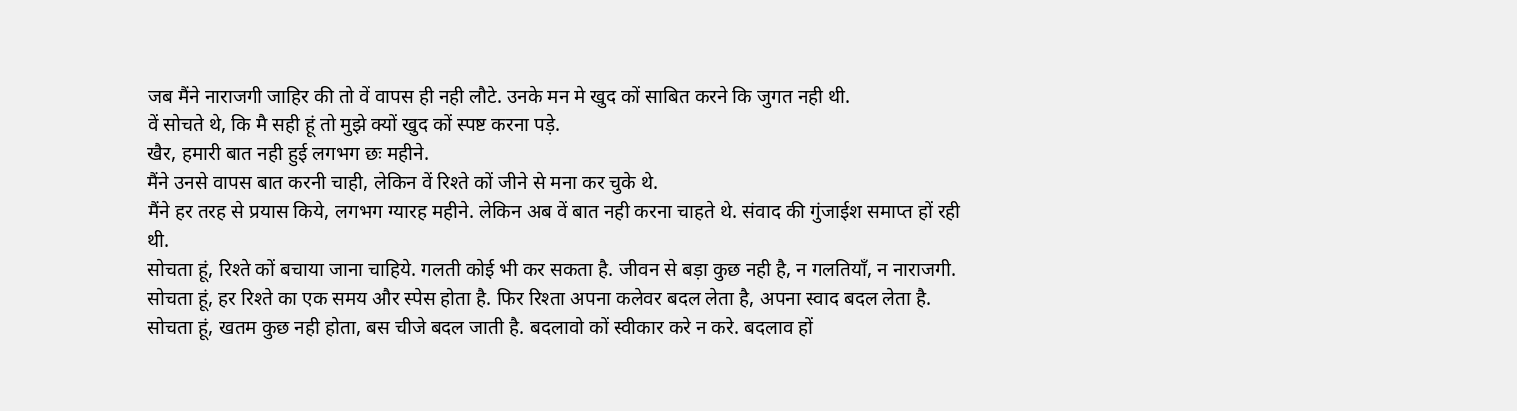जब मैंने नाराजगी जाहिर की तो वें वापस ही नही लौटे. उनके मन मे खुद कों साबित करने कि जुगत नही थी.
वें सोचते थे, कि मै सही हूं तो मुझे क्यों खुद कों स्पष्ट करना पड़े.
खैर, हमारी बात नही हुई लगभग छः महीने.
मैंने उनसे वापस बात करनी चाही, लेकिन वें रिश्ते कों जीने से मना कर चुके थे.
मैंने हर तरह से प्रयास किये, लगभग ग्यारह महीने. लेकिन अब वें बात नही करना चाहते थे. संवाद की गुंजाईश समाप्त हों रही थी.
सोचता हूं, रिश्ते कों बचाया जाना चाहिये. गलती कोई भी कर सकता है. जीवन से बड़ा कुछ नही है, न गलतियाँ, न नाराजगी.
सोचता हूं, हर रिश्ते का एक समय और स्पेस होता है. फिर रिश्ता अपना कलेवर बदल लेता है, अपना स्वाद बदल लेता है.
सोचता हूं, खतम कुछ नही होता, बस चीजे बदल जाती है. बदलावो कों स्वीकार करे न करे. बदलाव हों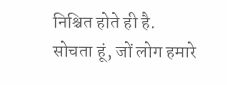निश्चित होते ही है.
सोचता हूं, जों लोग हमारे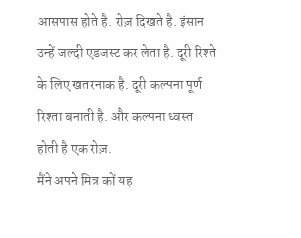आसपास होते है. रोज़ दिखते है. इंसान उन्हें जल्दी एडजस्ट कर लेता है. दूरी रिश्ते के लिए खतरनाक है. दूरी कल्पना पूर्ण रिश्ता बनाती है. और कल्पना ध्वस्त होती है एक रोज़.
मैंने अपने मित्र कों यह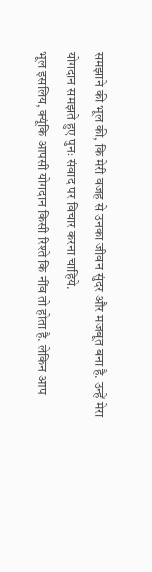समझाने की भूल की, कि मेरी वजह से उनका जीवन सुंदर और मजबूत बना है. उन्हें मेरा योगदान समझते हुए पुनः संवाद पर विचार करना चाहिये.
भूल इसलिय, क्यूंकि आपसी योगदान किसी रिश्ते कि नींव तो होता है. लेकिन आप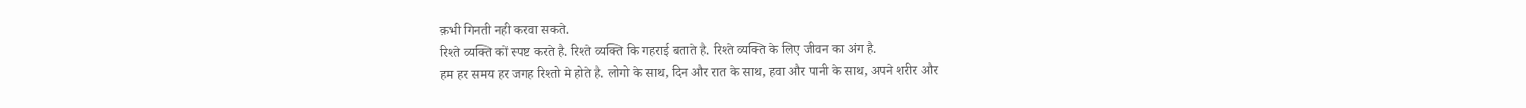क़भी गिनती नही करवा सकते.
रिश्ते व्यक्ति कों स्पष्ट करते है. रिश्ते व्यक्ति कि गहराई बताते है. रिश्ते व्यक्ति के लिए जीवन का अंग है.
हम हर समय हर जगह रिश्तो मे होते है. लोगो के साथ, दिन और रात के साथ, हवा और पानी के साथ, अपने शरीर और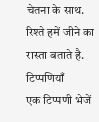चेतना के साथ.
रिश्ते हमें जीने का रास्ता बताते है.
टिप्पणियाँ
एक टिप्पणी भेजें